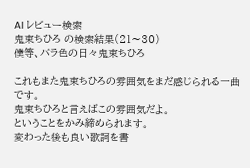AI レビュー検索
鬼束ちひろ の検索結果(21〜30)
僕等、バラ色の日々鬼束ちひろ

これもまた鬼束ちひろの雰囲気をまだ感じられる一曲です。
鬼束ちひろと言えばこの雰囲気だよ。
ということをかみ締められます。
変わった後も良い歌詞を書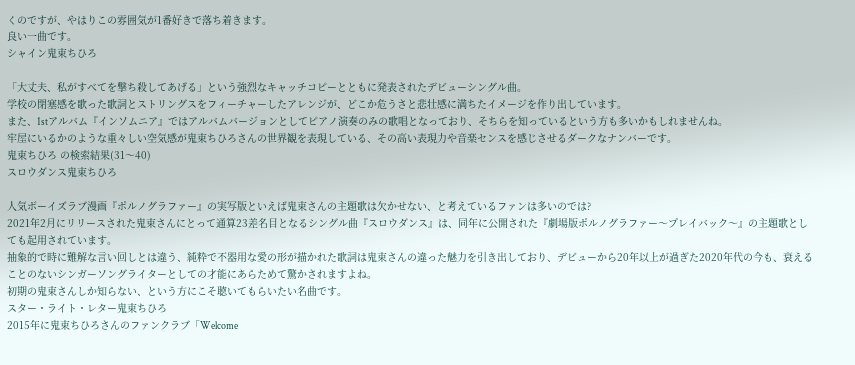くのですが、やはりこの雰囲気が1番好きで落ち着きます。
良い一曲です。
シャイン鬼束ちひろ

「大丈夫、私がすべてを撃ち殺してあげる」という強烈なキャッチコピーとともに発表されたデビューシングル曲。
学校の閉塞感を歌った歌詞とストリングスをフィーチャーしたアレンジが、どこか危うさと悲壮感に満ちたイメージを作り出しています。
また、1stアルバム『インソムニア』ではアルバムバージョンとしてピアノ演奏のみの歌唱となっており、そちらを知っているという方も多いかもしれませんね。
牢屋にいるかのような重々しい空気感が鬼束ちひろさんの世界観を表現している、その高い表現力や音楽センスを感じさせるダークなナンバーです。
鬼束ちひろ の検索結果(31〜40)
スロウダンス鬼束ちひろ

人気ボーイズラブ漫画『ポルノグラファー』の実写版といえば鬼束さんの主題歌は欠かせない、と考えているファンは多いのでは?
2021年2月にリリースされた鬼束さんにとって通算23差名目となるシングル曲『スロウダンス』は、同年に公開された『劇場版ポルノグラファー〜プレイバック〜』の主題歌としても起用されています。
抽象的で時に難解な言い回しとは違う、純粋で不器用な愛の形が描かれた歌詞は鬼束さんの違った魅力を引き出しており、デビューから20年以上が過ぎた2020年代の今も、衰えることのないシンガーソングライターとしての才能にあらためて驚かされますよね。
初期の鬼束さんしか知らない、という方にこそ聴いてもらいたい名曲です。
スター・ライト・レター鬼束ちひろ
2015年に鬼束ちひろさんのファンクラブ「Welcome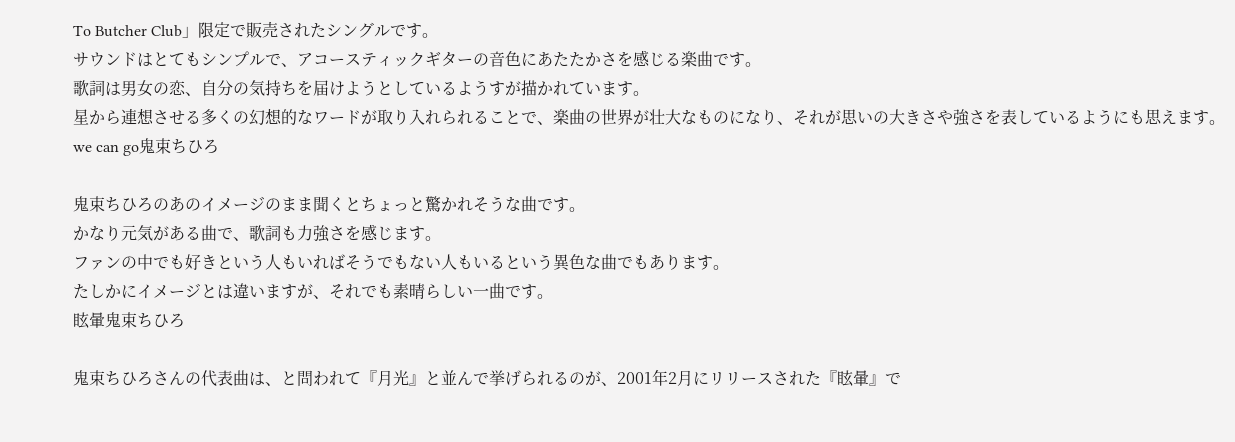To Butcher Club」限定で販売されたシングルです。
サウンドはとてもシンプルで、アコースティックギターの音色にあたたかさを感じる楽曲です。
歌詞は男女の恋、自分の気持ちを届けようとしているようすが描かれています。
星から連想させる多くの幻想的なワードが取り入れられることで、楽曲の世界が壮大なものになり、それが思いの大きさや強さを表しているようにも思えます。
we can go鬼束ちひろ

鬼束ちひろのあのイメージのまま聞くとちょっと驚かれそうな曲です。
かなり元気がある曲で、歌詞も力強さを感じます。
ファンの中でも好きという人もいればそうでもない人もいるという異色な曲でもあります。
たしかにイメージとは違いますが、それでも素晴らしい一曲です。
眩暈鬼束ちひろ

鬼束ちひろさんの代表曲は、と問われて『月光』と並んで挙げられるのが、2001年2月にリリースされた『眩暈』で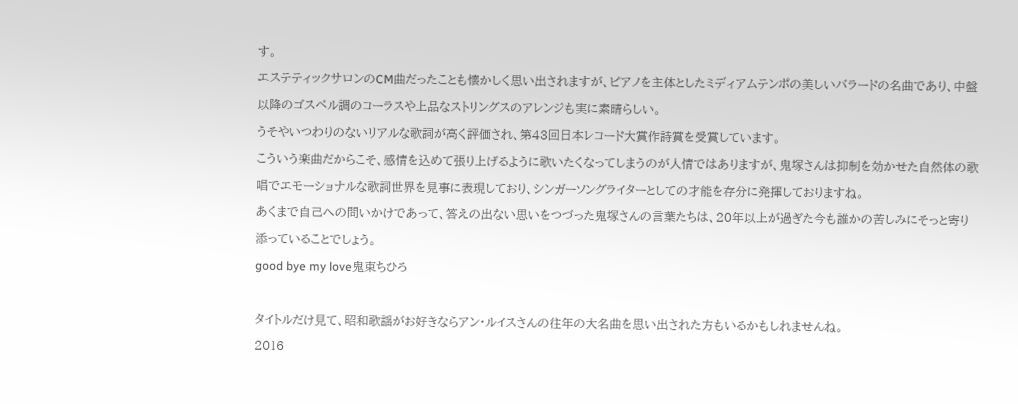す。
エステティックサロンのCM曲だったことも懐かしく思い出されますが、ピアノを主体としたミディアムテンポの美しいバラードの名曲であり、中盤以降のゴスペル調のコーラスや上品なストリングスのアレンジも実に素晴らしい。
うそやいつわりのないリアルな歌詞が高く評価され、第43回日本レコード大賞作詩賞を受賞しています。
こういう楽曲だからこそ、感情を込めて張り上げるように歌いたくなってしまうのが人情ではありますが、鬼塚さんは抑制を効かせた自然体の歌唱でエモーショナルな歌詞世界を見事に表現しており、シンガーソングライターとしての才能を存分に発揮しておりますね。
あくまで自己への問いかけであって、答えの出ない思いをつづった鬼塚さんの言葉たちは、20年以上が過ぎた今も誰かの苦しみにそっと寄り添っていることでしょう。
good bye my love鬼束ちひろ

タイトルだけ見て、昭和歌謡がお好きならアン・ルイスさんの往年の大名曲を思い出された方もいるかもしれませんね。
2016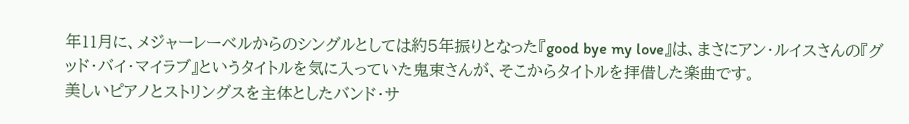年11月に、メジャーレーベルからのシングルとしては約5年振りとなった『good bye my love』は、まさにアン・ルイスさんの『グッド・バイ・マイラブ』というタイトルを気に入っていた鬼束さんが、そこからタイトルを拝借した楽曲です。
美しいピアノとストリングスを主体としたバンド・サ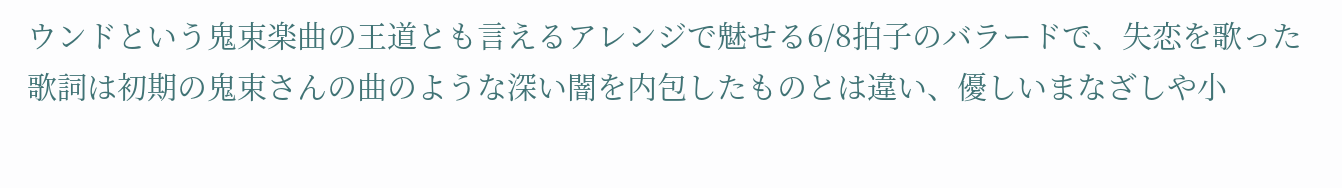ウンドという鬼束楽曲の王道とも言えるアレンジで魅せる6/8拍子のバラードで、失恋を歌った歌詞は初期の鬼束さんの曲のような深い闇を内包したものとは違い、優しいまなざしや小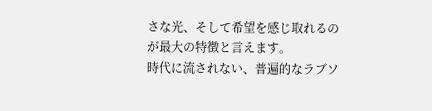さな光、そして希望を感じ取れるのが最大の特徴と言えます。
時代に流されない、普遍的なラブソ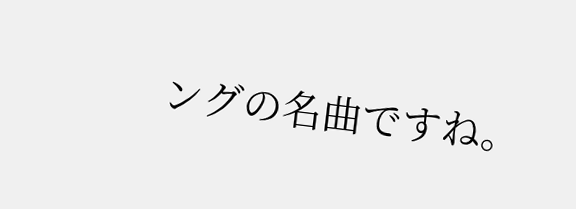ングの名曲ですね。